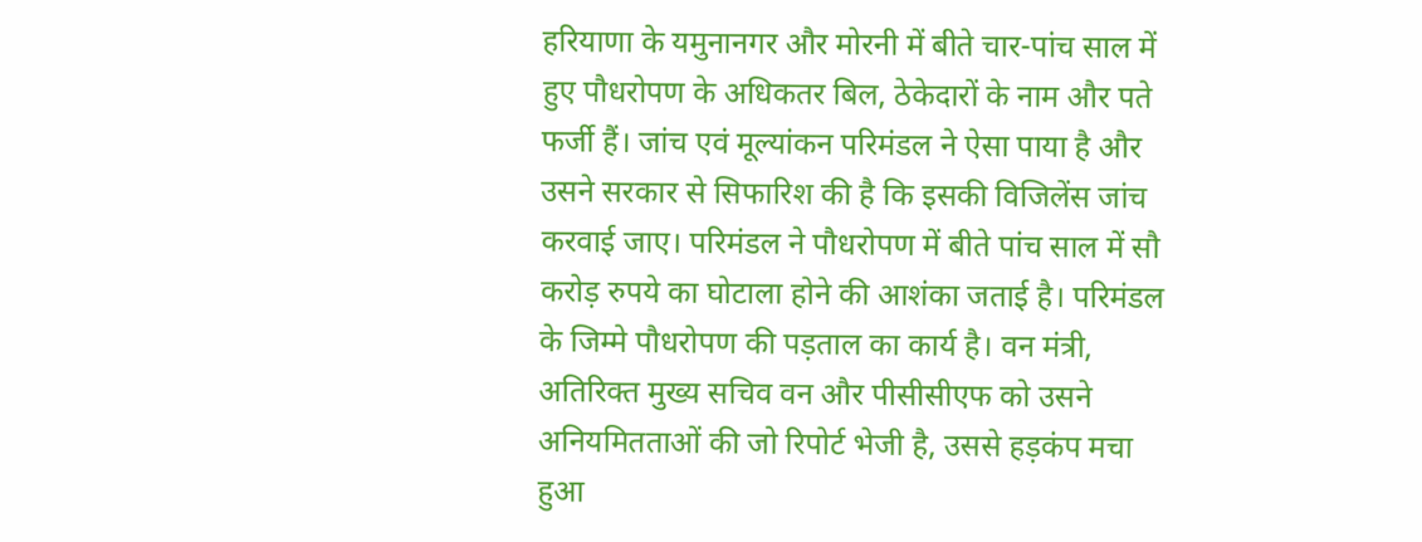हरियाणा के यमुनानगर और मोरनी में बीते चार-पांच साल में हुए पौधरोपण के अधिकतर बिल, ठेकेदारों के नाम और पते फर्जी हैं। जांच एवं मूल्यांकन परिमंडल ने ऐसा पाया है और उसने सरकार से सिफारिश की है कि इसकी विजिलेंस जांच करवाई जाए। परिमंडल ने पौधरोपण में बीते पांच साल में सौ करोड़ रुपये का घोटाला होने की आशंका जताई है। परिमंडल के जिम्मे पौधरोपण की पड़ताल का कार्य है। वन मंत्री, अतिरिक्त मुख्य सचिव वन और पीसीसीएफ को उसने अनियमितताओं की जो रिपोर्ट भेजी है, उससे हड़कंप मचा हुआ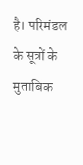है। परिमंडल के सूत्रों के मुताबिक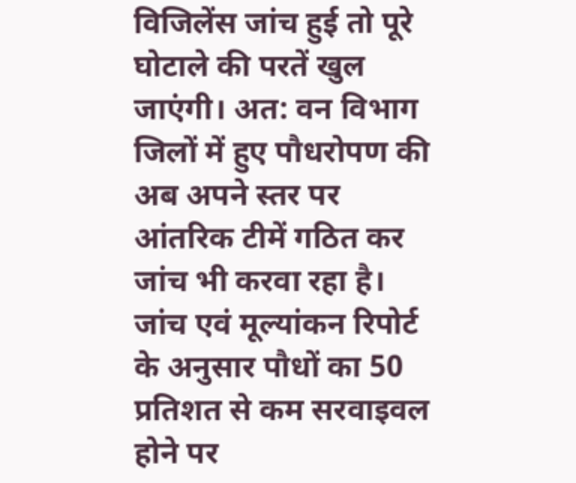विजिलेंस जांच हुई तो पूरे घोटाले की परतें खुल जाएंगी। अत: वन विभाग जिलों में हुए पौधरोपण की अब अपने स्तर पर आंतरिक टीमें गठित कर जांच भी करवा रहा है।
जांच एवं मूल्यांकन रिपोर्ट के अनुसार पौधों का 50 प्रतिशत से कम सरवाइवल होने पर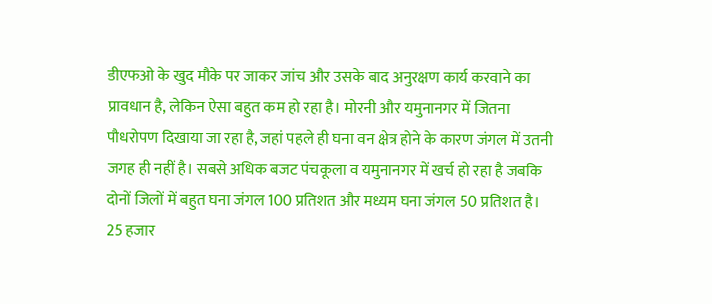डीएफओ के खुद मौके पर जाकर जांच और उसके बाद अनुरक्षण कार्य करवाने का प्रावधान है, लेकिन ऐसा बहुत कम हो रहा है। मोरनी और यमुनानगर में जितना पौधरोपण दिखाया जा रहा है, जहां पहले ही घना वन क्षेत्र होने के कारण जंगल में उतनी जगह ही नहीं है। सबसे अधिक बजट पंचकूला व यमुनानगर में खर्च हो रहा है जबकि दोनों जिलों में बहुत घना जंगल 100 प्रतिशत और मध्यम घना जंगल 50 प्रतिशत है।
25 हजार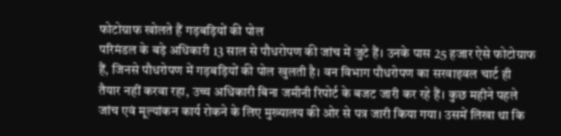फोटोग्राफ खोलते हैं गड़बड़ियों की पोल
परिमंडल के बड़े अधिकारी 13 साल से पौधरोपण की जांच में जुटे हैं। उनके पास 25 हजार ऐसे फोटोग्राफ हैं, जिनसे पौधरोपण में गड़बड़ियों की पोल खुलती है। वन विभाग पौधरोपण का सरवाइवल चार्ट ही तैयार नहीं करवा रहा, उच्च अधिकारी बिना जमीनी रिपोर्ट के बजट जारी कर रहे हैं। कुछ महीने पहले जांच एवं मूल्यांकन कार्य रोकने के लिए मुख्यालय की ओर से पत्र जारी किया गया। उसमें लिखा था कि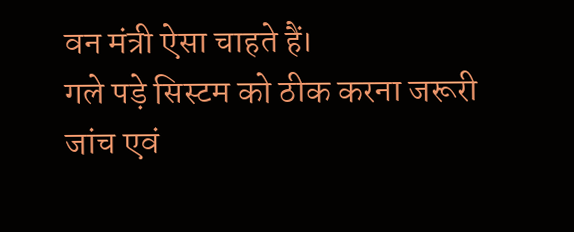वन मंत्री ऐसा चाहते हैं।
गले पड़े सिस्टम को ठीक करना जरूरी
जांच एवं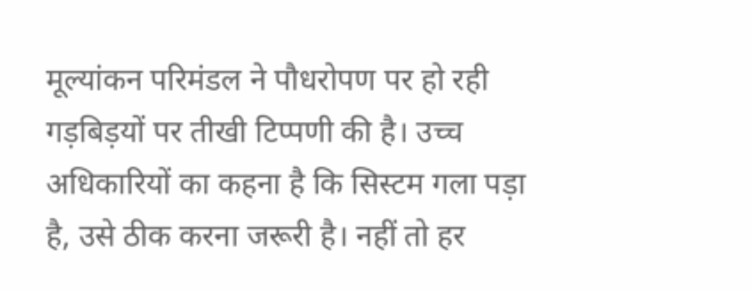मूल्यांकन परिमंडल ने पौधरोपण पर हो रही गड़बिड़यों पर तीखी टिप्पणी की है। उच्च अधिकारियों का कहना है कि सिस्टम गला पड़ा है, उसे ठीक करना जरूरी है। नहीं तो हर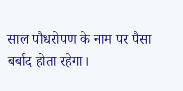साल पौधरोपण के नाम पर पैसा बर्बाद होता रहेगा।